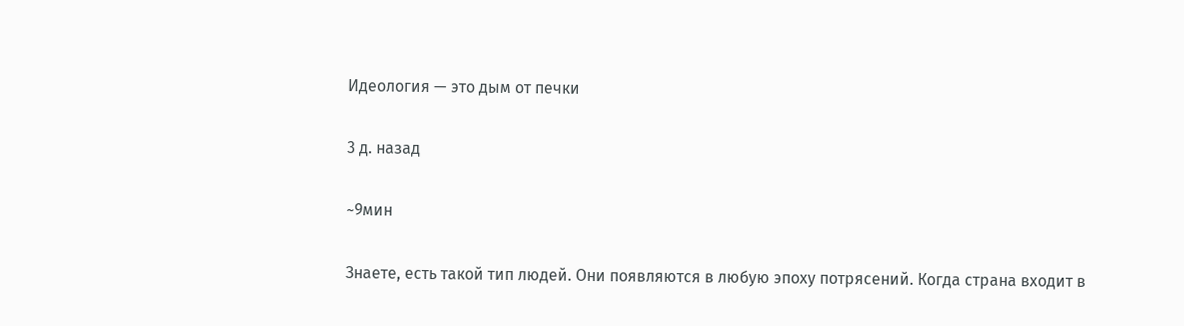Идеология — это дым от печки

3 д. назад

~9мин

Знаете, есть такой тип людей. Они появляются в любую эпоху потрясений. Когда страна входит в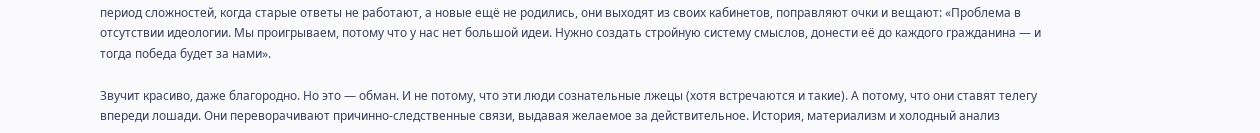период сложностей, когда старые ответы не работают, а новые ещё не родились, они выходят из своих кабинетов, поправляют очки и вещают: «Проблема в отсутствии идеологии. Мы проигрываем, потому что у нас нет большой идеи. Нужно создать стройную систему смыслов, донести её до каждого гражданина — и тогда победа будет за нами».

Звучит красиво, даже благородно. Но это — обман. И не потому, что эти люди сознательные лжецы (хотя встречаются и такие). А потому, что они ставят телегу впереди лошади. Они переворачивают причинно-следственные связи, выдавая желаемое за действительное. История, материализм и холодный анализ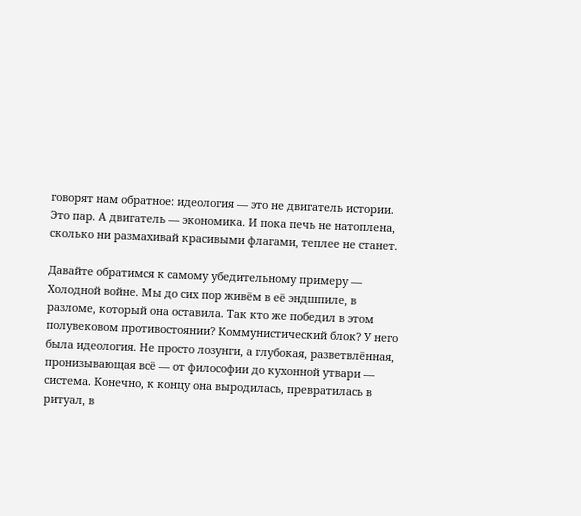говорят нам обратное: идеология — это не двигатель истории. Это пар. А двигатель — экономика. И пока печь не натоплена, сколько ни размахивай красивыми флагами, теплее не станет.

Давайте обратимся к самому убедительному примеру — Холодной войне. Мы до сих пор живём в её эндшпиле, в разломе, который она оставила. Так кто же победил в этом полувековом противостоянии? Коммунистический блок? У него была идеология. Не просто лозунги, а глубокая, разветвлённая, пронизывающая всё — от философии до кухонной утвари — система. Конечно, к концу она выродилась, превратилась в ритуал, в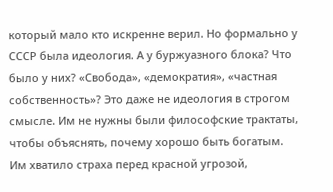который мало кто искренне верил. Но формально у СССР была идеология. А у буржуазного блока? Что было у них? «Свобода», «демократия», «частная собственность»? Это даже не идеология в строгом смысле. Им не нужны были философские трактаты, чтобы объяснять, почему хорошо быть богатым. Им хватило страха перед красной угрозой,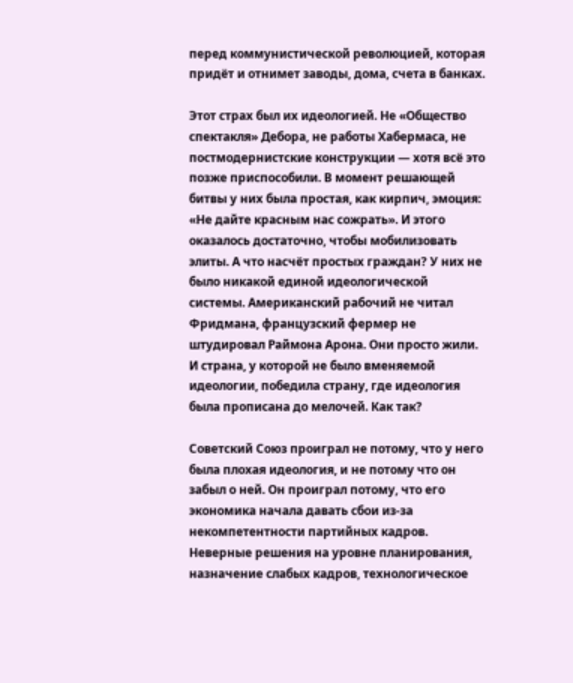перед коммунистической революцией, которая придёт и отнимет заводы, дома, счета в банках.

Этот страх был их идеологией. Не «Общество спектакля» Дебора, не работы Хабермаса, не постмодернистские конструкции — хотя всё это позже приспособили. В момент решающей битвы у них была простая, как кирпич, эмоция: «Не дайте красным нас сожрать». И этого оказалось достаточно, чтобы мобилизовать элиты. А что насчёт простых граждан? У них не было никакой единой идеологической системы. Американский рабочий не читал Фридмана, французский фермер не штудировал Раймона Арона. Они просто жили. И страна, у которой не было вменяемой идеологии, победила страну, где идеология была прописана до мелочей. Как так?

Советский Союз проиграл не потому, что у него была плохая идеология, и не потому что он забыл о ней. Он проиграл потому, что его экономика начала давать сбои из-за некомпетентности партийных кадров. Неверные решения на уровне планирования, назначение слабых кадров, технологическое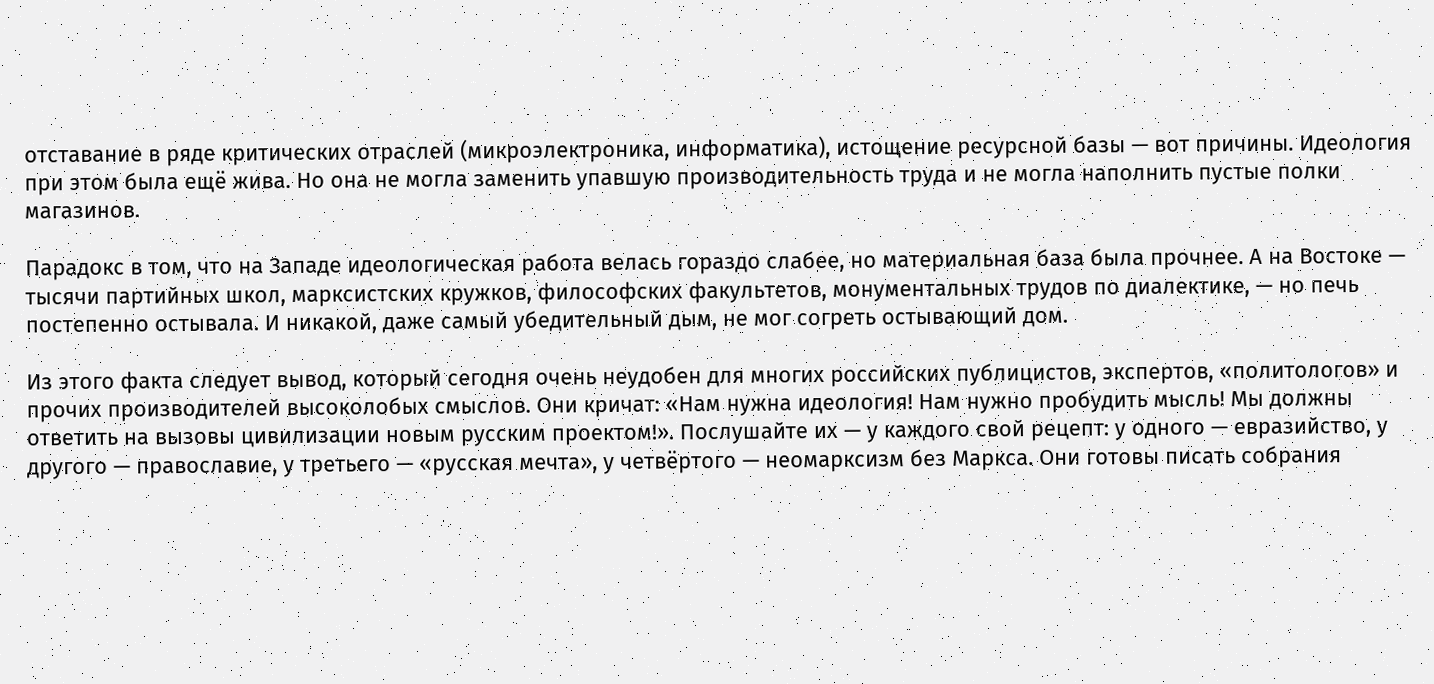отставание в ряде критических отраслей (микроэлектроника, информатика), истощение ресурсной базы — вот причины. Идеология при этом была ещё жива. Но она не могла заменить упавшую производительность труда и не могла наполнить пустые полки магазинов.

Парадокс в том, что на Западе идеологическая работа велась гораздо слабее, но материальная база была прочнее. А на Востоке — тысячи партийных школ, марксистских кружков, философских факультетов, монументальных трудов по диалектике, — но печь постепенно остывала. И никакой, даже самый убедительный дым, не мог согреть остывающий дом.

Из этого факта следует вывод, который сегодня очень неудобен для многих российских публицистов, экспертов, «политологов» и прочих производителей высоколобых смыслов. Они кричат: «Нам нужна идеология! Нам нужно пробудить мысль! Мы должны ответить на вызовы цивилизации новым русским проектом!». Послушайте их — у каждого свой рецепт: у одного — евразийство, у другого — православие, у третьего — «русская мечта», у четвёртого — неомарксизм без Маркса. Они готовы писать собрания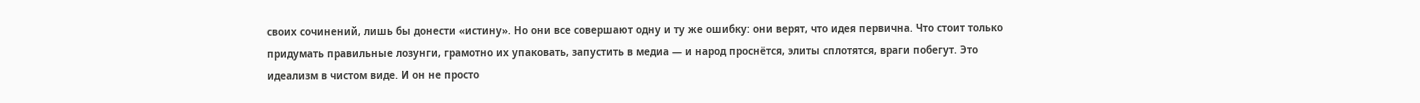своих сочинений, лишь бы донести «истину». Но они все совершают одну и ту же ошибку: они верят, что идея первична. Что стоит только придумать правильные лозунги, грамотно их упаковать, запустить в медиа — и народ проснётся, элиты сплотятся, враги побегут. Это идеализм в чистом виде. И он не просто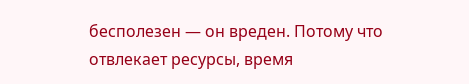бесполезен — он вреден. Потому что отвлекает ресурсы, время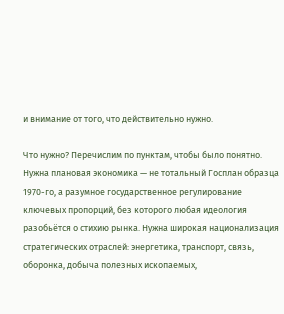и внимание от того, что действительно нужно.

Что нужно? Перечислим по пунктам, чтобы было понятно. Нужна плановая экономика — не тотальный Госплан образца 1970-го, а разумное государственное регулирование ключевых пропорций, без которого любая идеология разобьётся о стихию рынка. Нужна широкая национализация стратегических отраслей: энергетика, транспорт, связь, оборонка, добыча полезных ископаемых,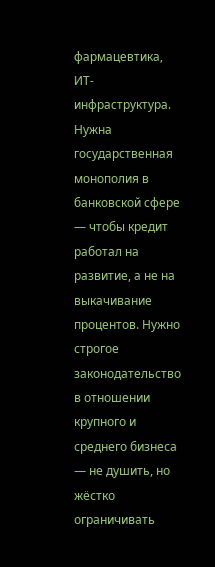фармацевтика, ИТ-инфраструктура. Нужна государственная монополия в банковской сфере — чтобы кредит работал на развитие, а не на выкачивание процентов. Нужно строгое законодательство в отношении крупного и среднего бизнеса — не душить, но жёстко ограничивать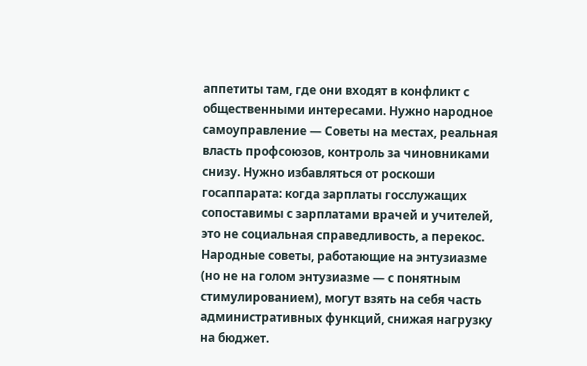аппетиты там, где они входят в конфликт с общественными интересами. Нужно народное самоуправление — Советы на местах, реальная власть профсоюзов, контроль за чиновниками снизу. Нужно избавляться от роскоши госаппарата: когда зарплаты госслужащих сопоставимы с зарплатами врачей и учителей, это не социальная справедливость, а перекос. Народные советы, работающие на энтузиазме (но не на голом энтузиазме — с понятным стимулированием), могут взять на себя часть административных функций, снижая нагрузку на бюджет.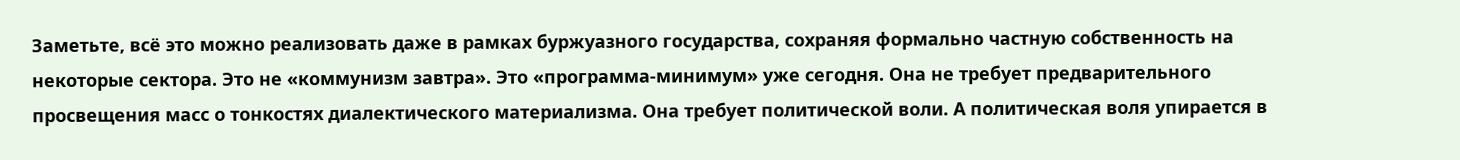Заметьте, всё это можно реализовать даже в рамках буржуазного государства, сохраняя формально частную собственность на некоторые сектора. Это не «коммунизм завтра». Это «программа-минимум» уже сегодня. Она не требует предварительного просвещения масс о тонкостях диалектического материализма. Она требует политической воли. А политическая воля упирается в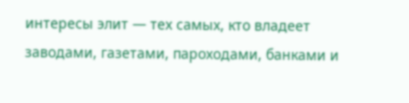интересы элит — тех самых, кто владеет заводами, газетами, пароходами, банками и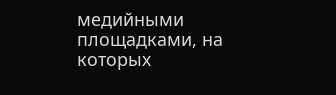медийными площадками, на которых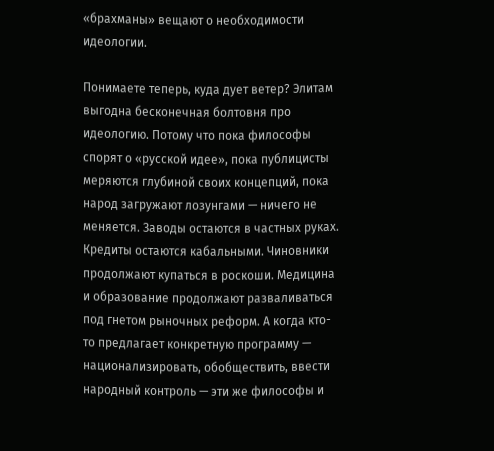«брахманы» вещают о необходимости идеологии.

Понимаете теперь, куда дует ветер? Элитам выгодна бесконечная болтовня про идеологию. Потому что пока философы спорят о «русской идее», пока публицисты меряются глубиной своих концепций, пока народ загружают лозунгами — ничего не меняется. Заводы остаются в частных руках. Кредиты остаются кабальными. Чиновники продолжают купаться в роскоши. Медицина и образование продолжают разваливаться под гнетом рыночных реформ. А когда кто-то предлагает конкретную программу — национализировать, обобществить, ввести народный контроль — эти же философы и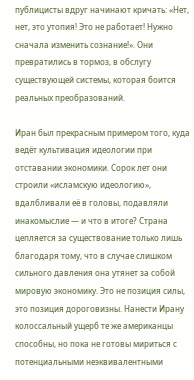публицисты вдруг начинают кричать: «Нет, нет, это утопия! Это не работает! Нужно сначала изменить сознание!». Они превратились в тормоз, в обслугу существующей системы, которая боится реальных преобразований.

Иран был прекрасным примером того, куда ведёт культивация идеологии при отставании экономики. Сорок лет они строили «исламскую идеологию», вдалбливали её в головы, подавляли инакомыслие — и что в итоге? Страна цепляется за существование только лишь благодаря тому, что в случае слишком сильного давления она утянет за собой мировую экономику. Это не позиция силы, это позиция дороговизны. Нанести Ирану колоссальный ущерб те же американцы способны, но пока не готовы мириться с потенциальными неэквивалентными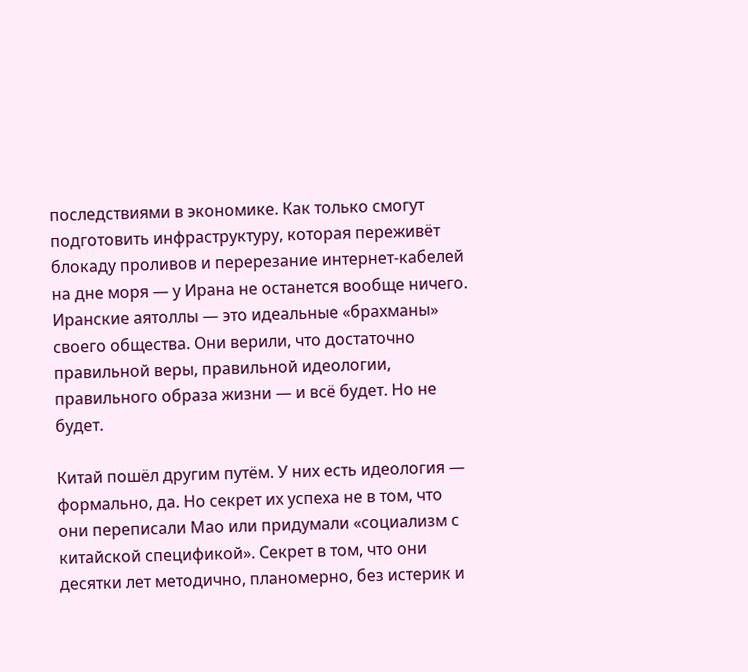последствиями в экономике. Как только смогут подготовить инфраструктуру, которая переживёт блокаду проливов и перерезание интернет-кабелей на дне моря — у Ирана не останется вообще ничего. Иранские аятоллы — это идеальные «брахманы» своего общества. Они верили, что достаточно правильной веры, правильной идеологии, правильного образа жизни — и всё будет. Но не будет.

Китай пошёл другим путём. У них есть идеология — формально, да. Но секрет их успеха не в том, что они переписали Мао или придумали «социализм с китайской спецификой». Секрет в том, что они десятки лет методично, планомерно, без истерик и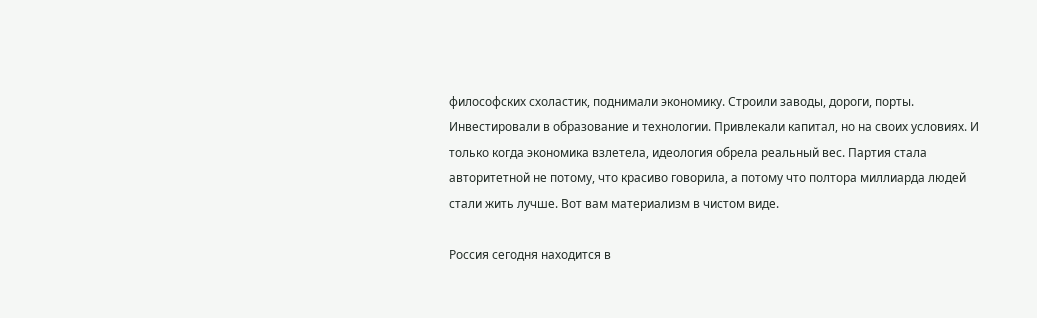философских схоластик, поднимали экономику. Строили заводы, дороги, порты. Инвестировали в образование и технологии. Привлекали капитал, но на своих условиях. И только когда экономика взлетела, идеология обрела реальный вес. Партия стала авторитетной не потому, что красиво говорила, а потому что полтора миллиарда людей стали жить лучше. Вот вам материализм в чистом виде.

Россия сегодня находится в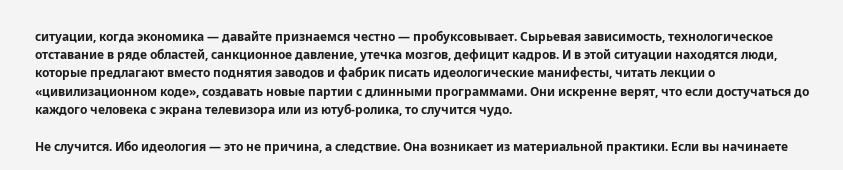ситуации, когда экономика — давайте признаемся честно — пробуксовывает. Сырьевая зависимость, технологическое отставание в ряде областей, санкционное давление, утечка мозгов, дефицит кадров. И в этой ситуации находятся люди, которые предлагают вместо поднятия заводов и фабрик писать идеологические манифесты, читать лекции о «цивилизационном коде», создавать новые партии с длинными программами. Они искренне верят, что если достучаться до каждого человека с экрана телевизора или из ютуб-ролика, то случится чудо.

Не случится. Ибо идеология — это не причина, а следствие. Она возникает из материальной практики. Если вы начинаете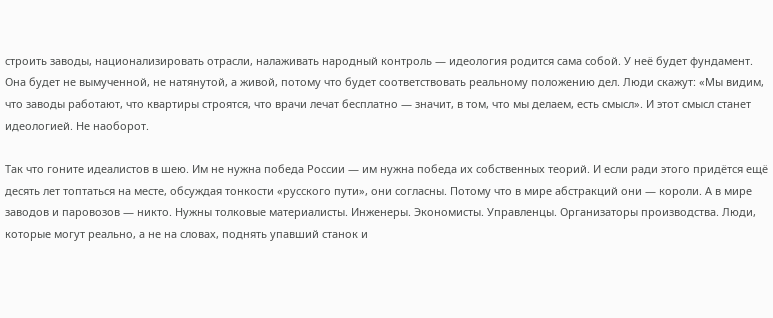строить заводы, национализировать отрасли, налаживать народный контроль — идеология родится сама собой. У неё будет фундамент. Она будет не вымученной, не натянутой, а живой, потому что будет соответствовать реальному положению дел. Люди скажут: «Мы видим, что заводы работают, что квартиры строятся, что врачи лечат бесплатно — значит, в том, что мы делаем, есть смысл». И этот смысл станет идеологией. Не наоборот.

Так что гоните идеалистов в шею. Им не нужна победа России — им нужна победа их собственных теорий. И если ради этого придётся ещё десять лет топтаться на месте, обсуждая тонкости «русского пути», они согласны. Потому что в мире абстракций они — короли. А в мире заводов и паровозов — никто. Нужны толковые материалисты. Инженеры. Экономисты. Управленцы. Организаторы производства. Люди, которые могут реально, а не на словах, поднять упавший станок и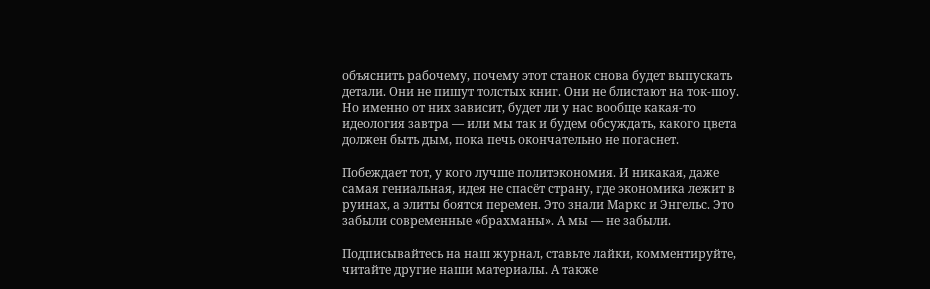объяснить рабочему, почему этот станок снова будет выпускать детали. Они не пишут толстых книг. Они не блистают на ток-шоу. Но именно от них зависит, будет ли у нас вообще какая-то идеология завтра — или мы так и будем обсуждать, какого цвета должен быть дым, пока печь окончательно не погаснет.

Побеждает тот, у кого лучше политэкономия. И никакая, даже самая гениальная, идея не спасёт страну, где экономика лежит в руинах, а элиты боятся перемен. Это знали Маркс и Энгельс. Это забыли современные «брахманы». А мы — не забыли.

Подписывайтесь на наш журнал, ставьте лайки, комментируйте, читайте другие наши материалы. А также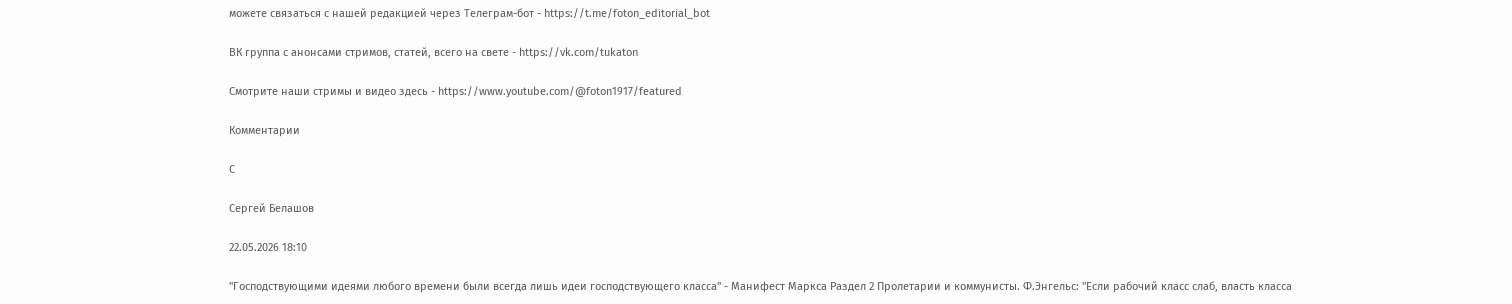можете связаться с нашей редакцией через Телеграм-бот - https://t.me/foton_editorial_bot

ВК группа с анонсами стримов, статей, всего на свете - https://vk.com/tukaton

Смотрите наши стримы и видео здесь - https://www.youtube.com/@foton1917/featured

Комментарии

С

Сергей Белашов

22.05.2026 18:10

"Господствующими идеями любого времени были всегда лишь идеи господствующего класса" - Манифест Маркса Раздел 2 Пролетарии и коммунисты. Ф.Энгельс: "Если рабочий класс слаб, власть класса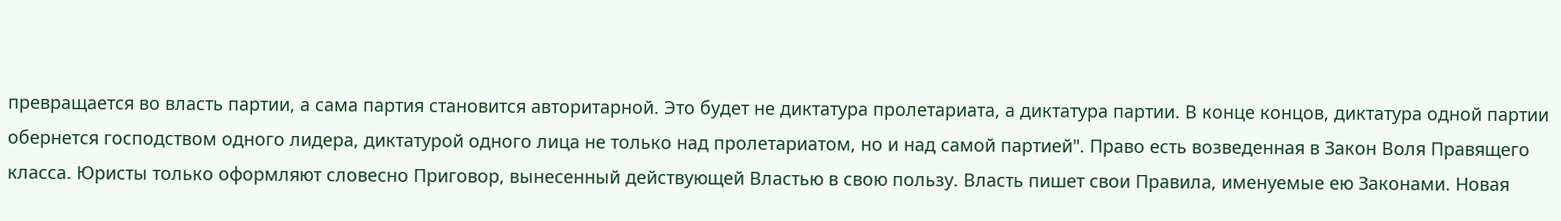превращается во власть партии, а сама партия становится авторитарной. Это будет не диктатура пролетариата, а диктатура партии. В конце концов, диктатура одной партии обернется господством одного лидера, диктатурой одного лица не только над пролетариатом, но и над самой партией". Право есть возведенная в Закон Воля Правящего класса. Юристы только оформляют словесно Приговор, вынесенный действующей Властью в свою пользу. Власть пишет свои Правила, именуемые ею Законами. Новая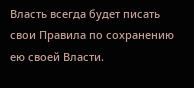Власть всегда будет писать свои Правила по сохранению ею своей Власти.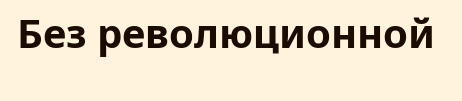Без революционной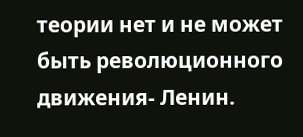теории нет и не может быть революционного движения- Ленин.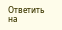Ответить на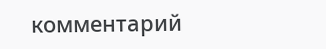комментарий